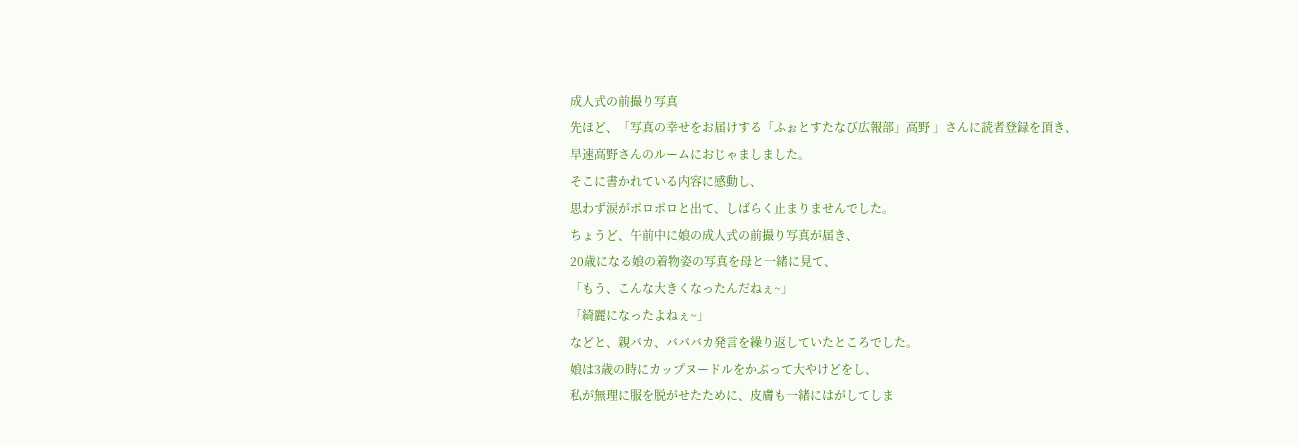成人式の前撮り写真
先ほど、「写真の幸せをお届けする「ふぉとすたなび広報部」高野 」さんに読者登録を頂き、
早速高野さんのルームにおじゃましました。
そこに書かれている内容に感動し、
思わず涙がポロポロと出て、しばらく止まりませんでした。
ちょうど、午前中に娘の成人式の前撮り写真が届き、
20歳になる娘の着物姿の写真を母と一緒に見て、
「もう、こんな大きくなったんだねぇ~」
「綺麗になったよねぇ~」
などと、親バカ、バババカ発言を繰り返していたところでした。
娘は3歳の時にカップヌードルをかぶって大やけどをし、
私が無理に服を脱がせたために、皮膚も一緒にはがしてしま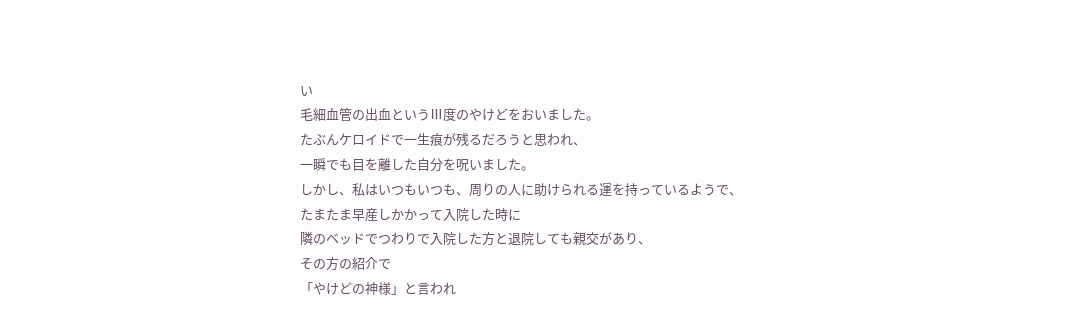い
毛細血管の出血というⅢ度のやけどをおいました。
たぶんケロイドで一生痕が残るだろうと思われ、
一瞬でも目を離した自分を呪いました。
しかし、私はいつもいつも、周りの人に助けられる運を持っているようで、
たまたま早産しかかって入院した時に
隣のベッドでつわりで入院した方と退院しても親交があり、
その方の紹介で
「やけどの神様」と言われ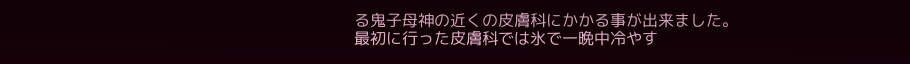る鬼子母神の近くの皮膚科にかかる事が出来ました。
最初に行った皮膚科では氷で一晩中冷やす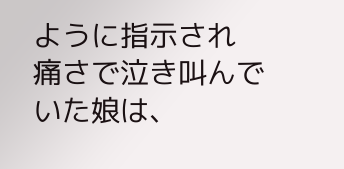ように指示され
痛さで泣き叫んでいた娘は、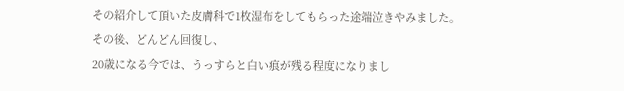その紹介して頂いた皮膚科で1枚湿布をしてもらった途端泣きやみました。
その後、どんどん回復し、
20歳になる今では、うっすらと白い痕が残る程度になりまし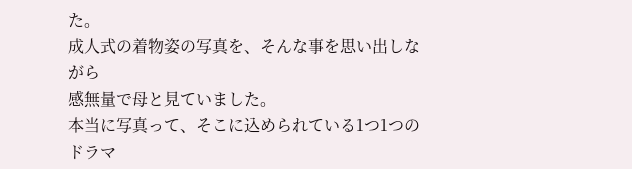た。
成人式の着物姿の写真を、そんな事を思い出しながら
感無量で母と見ていました。
本当に写真って、そこに込められている1つ1つのドラマ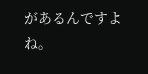があるんですよね。